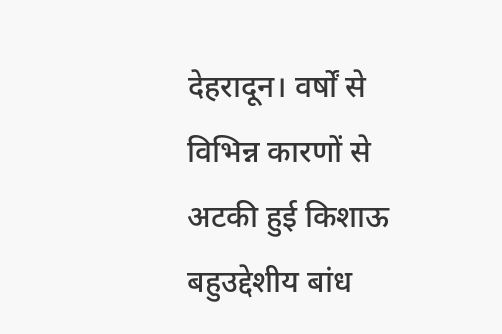देहरादून। वर्षों से विभिन्न कारणों से अटकी हुई किशाऊ बहुउद्देशीय बांध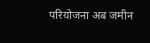परियोजना अब जमीन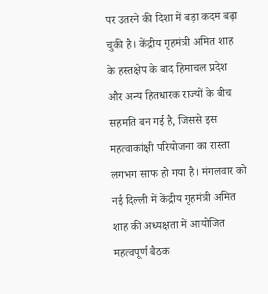पर उतरने की दिशा में बड़ा कदम बढ़ा चुकी है। केंद्रीय गृहमंत्री अमित शाह के हस्तक्षेप के बाद हिमाचल प्रदेश और अन्य हितधारक राज्यों के बीच सहमति बन गई है, जिससे इस महत्वाकांक्षी परियोजना का रास्ता लगभग साफ हो गया है। मंगलवार को नई दिल्ली में केंद्रीय गृहमंत्री अमित शाह की अध्यक्षता में आयोजित महत्वपूर्ण बैठक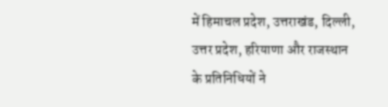में हिमाचल प्रदेश, उत्तराखंड, दिल्ली, उत्तर प्रदेश, हरियाणा और राजस्थान के प्रतिनिधियों ने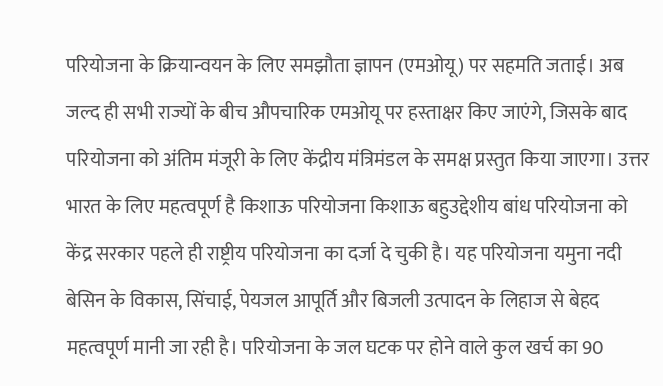परियोजना के क्रियान्वयन के लिए समझौता ज्ञापन (एमओयू) पर सहमति जताई। अब जल्द ही सभी राज्यों के बीच औपचारिक एमओयू पर हस्ताक्षर किए जाएंगे, जिसके बाद परियोजना को अंतिम मंजूरी के लिए केंद्रीय मंत्रिमंडल के समक्ष प्रस्तुत किया जाएगा। उत्तर भारत के लिए महत्वपूर्ण है किशाऊ परियोजना किशाऊ बहुउद्देशीय बांध परियोजना को केंद्र सरकार पहले ही राष्ट्रीय परियोजना का दर्जा दे चुकी है। यह परियोजना यमुना नदी बेसिन के विकास, सिंचाई, पेयजल आपूर्ति और बिजली उत्पादन के लिहाज से बेहद महत्वपूर्ण मानी जा रही है। परियोजना के जल घटक पर होने वाले कुल खर्च का 90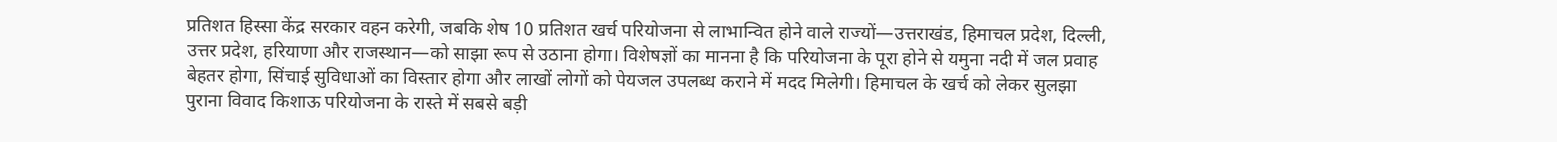प्रतिशत हिस्सा केंद्र सरकार वहन करेगी, जबकि शेष 10 प्रतिशत खर्च परियोजना से लाभान्वित होने वाले राज्यों—उत्तराखंड, हिमाचल प्रदेश, दिल्ली, उत्तर प्रदेश, हरियाणा और राजस्थान—को साझा रूप से उठाना होगा। विशेषज्ञों का मानना है कि परियोजना के पूरा होने से यमुना नदी में जल प्रवाह बेहतर होगा, सिंचाई सुविधाओं का विस्तार होगा और लाखों लोगों को पेयजल उपलब्ध कराने में मदद मिलेगी। हिमाचल के खर्च को लेकर सुलझा पुराना विवाद किशाऊ परियोजना के रास्ते में सबसे बड़ी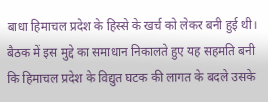बाधा हिमाचल प्रदेश के हिस्से के खर्च को लेकर बनी हुई थी। बैठक में इस मुद्दे का समाधान निकालते हुए यह सहमति बनी कि हिमाचल प्रदेश के विद्युत घटक की लागत के बदले उसके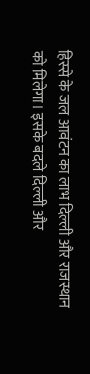हिस्से के जल आवंटन का लाभ दिल्ली और राजस्थान को मिलेगा। इसके बदले दिल्ली और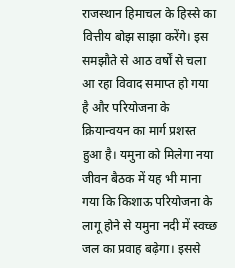राजस्थान हिमाचल के हिस्से का वित्तीय बोझ साझा करेंगे। इस समझौते से आठ वर्षों से चला आ रहा विवाद समाप्त हो गया है और परियोजना के क्रियान्वयन का मार्ग प्रशस्त हुआ है। यमुना को मिलेगा नया जीवन बैठक में यह भी माना गया कि किशाऊ परियोजना के लागू होने से यमुना नदी में स्वच्छ जल का प्रवाह बढ़ेगा। इससे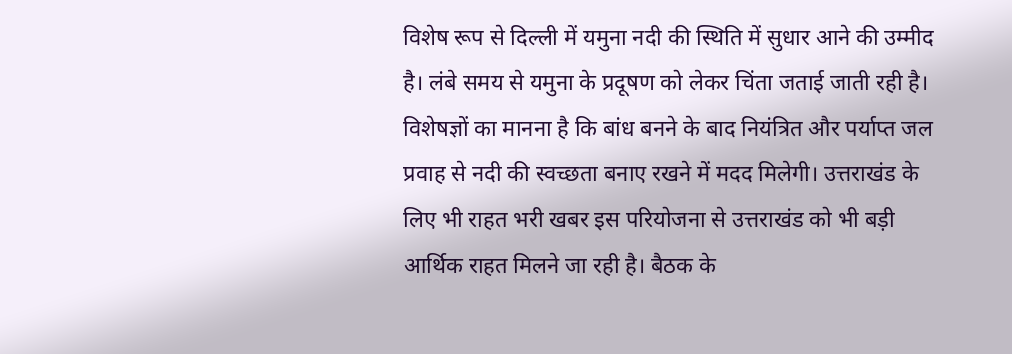विशेष रूप से दिल्ली में यमुना नदी की स्थिति में सुधार आने की उम्मीद है। लंबे समय से यमुना के प्रदूषण को लेकर चिंता जताई जाती रही है। विशेषज्ञों का मानना है कि बांध बनने के बाद नियंत्रित और पर्याप्त जल प्रवाह से नदी की स्वच्छता बनाए रखने में मदद मिलेगी। उत्तराखंड के लिए भी राहत भरी खबर इस परियोजना से उत्तराखंड को भी बड़ी आर्थिक राहत मिलने जा रही है। बैठक के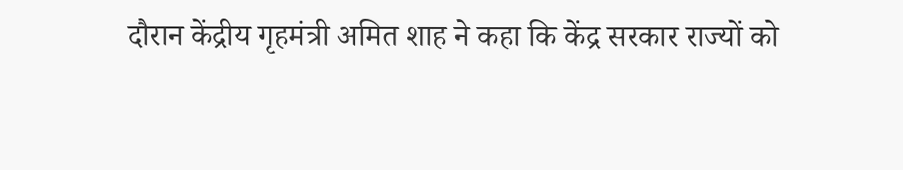दौरान केंद्रीय गृहमंत्री अमित शाह ने कहा कि केंद्र सरकार राज्यों को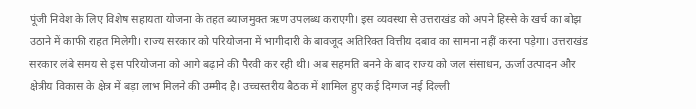पूंजी निवेश के लिए विशेष सहायता योजना के तहत ब्याजमुक्त ऋण उपलब्ध कराएगी। इस व्यवस्था से उत्तराखंड को अपने हिस्से के खर्च का बोझ उठाने में काफी राहत मिलेगी। राज्य सरकार को परियोजना में भागीदारी के बावजूद अतिरिक्त वित्तीय दबाव का सामना नहीं करना पड़ेगा। उत्तराखंड सरकार लंबे समय से इस परियोजना को आगे बढ़ाने की पैरवी कर रही थी। अब सहमति बनने के बाद राज्य को जल संसाधन, ऊर्जा उत्पादन और क्षेत्रीय विकास के क्षेत्र में बड़ा लाभ मिलने की उम्मीद है। उच्चस्तरीय बैठक में शामिल हुए कई दिग्गज नई दिल्ली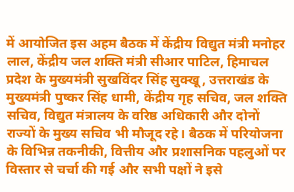में आयोजित इस अहम बैठक में केंद्रीय विद्युत मंत्री मनोहर लाल, केंद्रीय जल शक्ति मंत्री सीआर पाटिल, हिमाचल प्रदेश के मुख्यमंत्री सुखविंदर सिंह सुक्खू, उत्तराखंड के मुख्यमंत्री पुष्कर सिंह धामी, केंद्रीय गृह सचिव, जल शक्ति सचिव, विद्युत मंत्रालय के वरिष्ठ अधिकारी और दोनों राज्यों के मुख्य सचिव भी मौजूद रहे। बैठक में परियोजना के विभिन्न तकनीकी, वित्तीय और प्रशासनिक पहलुओं पर विस्तार से चर्चा की गई और सभी पक्षों ने इसे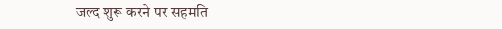जल्द शुरू करने पर सहमति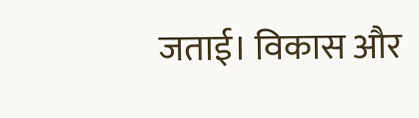जताई। विकास और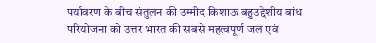पर्यावरण के बीच संतुलन की उम्मीद किशाऊ बहुउद्देशीय बांध परियोजना को उत्तर भारत की सबसे महत्वपूर्ण जल एवं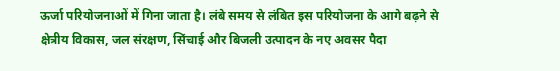ऊर्जा परियोजनाओं में गिना जाता है। लंबे समय से लंबित इस परियोजना के आगे बढ़ने से क्षेत्रीय विकास, जल संरक्षण, सिंचाई और बिजली उत्पादन के नए अवसर पैदा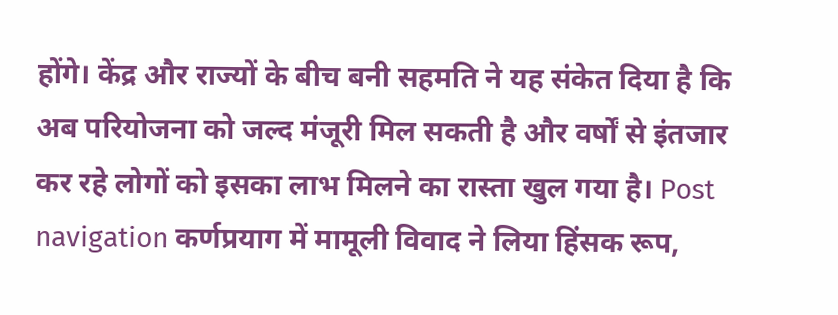होंगे। केंद्र और राज्यों के बीच बनी सहमति ने यह संकेत दिया है कि अब परियोजना को जल्द मंजूरी मिल सकती है और वर्षों से इंतजार कर रहे लोगों को इसका लाभ मिलने का रास्ता खुल गया है। Post navigation कर्णप्रयाग में मामूली विवाद ने लिया हिंसक रूप,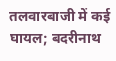तलवारबाजी में कई घायल; बदरीनाथ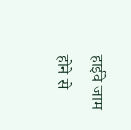हाईवे जाम होने से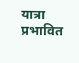यात्रा प्रभावित